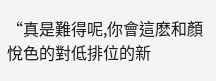“真是難得呢,你會這麽和顏悅色的對低排位的新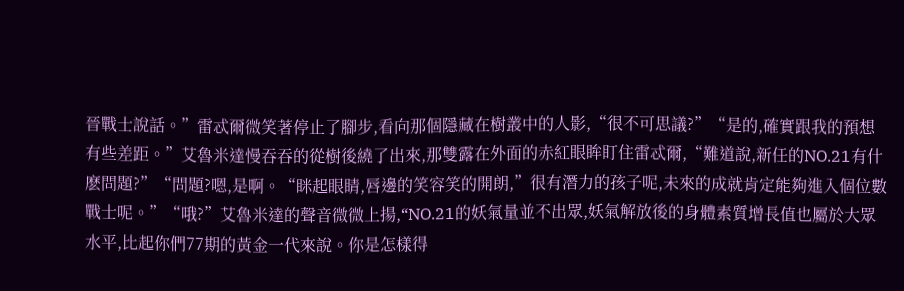晉戰士說話。”雷忒爾微笑著停止了腳步,看向那個隱藏在樹叢中的人影,“很不可思議?”“是的,確實跟我的預想有些差距。”艾魯米達慢吞吞的從樹後繞了出來,那雙露在外面的赤紅眼眸盯住雷忒爾,“難道說,新任的NO.21有什麽問題?”“問題?嗯,是啊。“眯起眼睛,唇邊的笑容笑的開朗,”很有潛力的孩子呢,未來的成就肯定能夠進入個位數戰士呢。”“哦?”艾魯米達的聲音微微上揚,“NO.21的妖氣量並不出眾,妖氣解放後的身體素質增長值也屬於大眾水平,比起你們77期的黃金一代來說。你是怎樣得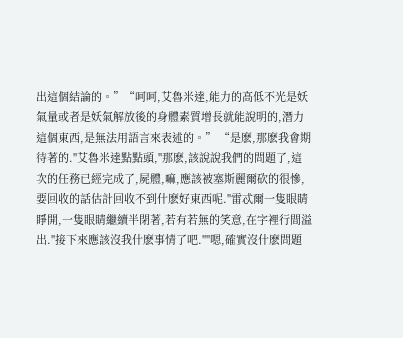出這個結論的。”“呵呵,艾魯米達,能力的高低不光是妖氣量或者是妖氣解放後的身體素質增長就能說明的,潛力這個東西,是無法用語言來表述的。” “是麽,那麽我會期待著的."艾魯米達點點頭,"那麽,該說說我們的問題了,這次的任務已經完成了,屍體,嘛,應該被塞斯麗爾砍的很慘,要回收的話估計回收不到什麽好東西呢."雷忒爾一隻眼睛睜開,一隻眼睛繼續半閉著,若有若無的笑意,在字裡行間溢出."接下來應該沒我什麽事情了吧.""嗯,確實沒什麽問題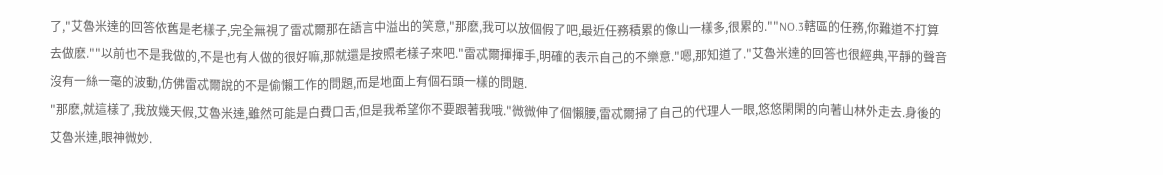了,"艾魯米達的回答依舊是老樣子,完全無視了雷忒爾那在語言中溢出的笑意,"那麽,我可以放個假了吧,最近任務積累的像山一樣多,很累的.""NO.3轄區的任務,你難道不打算去做麽.""以前也不是我做的,不是也有人做的很好嘛,那就還是按照老樣子來吧."雷忒爾揮揮手,明確的表示自己的不樂意."嗯,那知道了."艾魯米達的回答也很經典,平靜的聲音沒有一絲一毫的波動,仿佛雷忒爾說的不是偷懶工作的問題,而是地面上有個石頭一樣的問題.
"那麽,就這樣了,我放幾天假,艾魯米達,雖然可能是白費口舌,但是我希望你不要跟著我哦."微微伸了個懶腰,雷忒爾掃了自己的代理人一眼,悠悠閑閑的向著山林外走去.身後的艾魯米達,眼神微妙.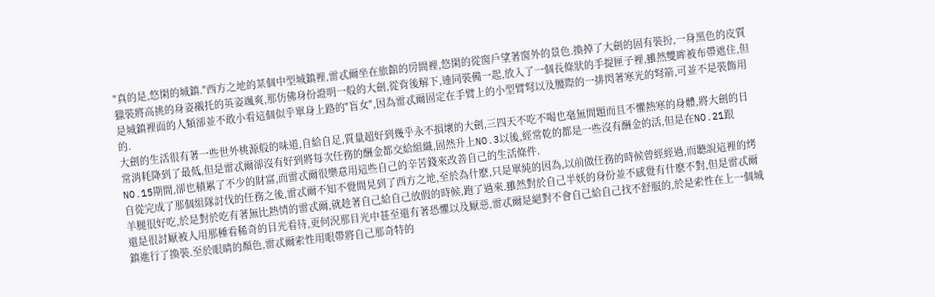"真的是,悠閑的城鎮."西方之地的某個中型城鎮裡,雷忒爾坐在旅館的房間裡,悠閑的從窗戶望著窗外的景色.換掉了大劍的固有裝扮,一身黑色的皮質獵裝將高挑的身姿襯托的英姿颯爽,那仿佛身份證明一般的大劍,從背後解下,連同裝備一起,放入了一個長條狀的手提匣子裡,雖然雙眸被布帶遮住,但是城鎮裡面的人類卻並不敢小看這個似乎單身上路的"盲女",因為雷忒爾固定在手臂上的小型臂弩以及腰際的一排閃著寒光的弩箭,可並不是裝飾用的.
大劍的生活很有著一些世外桃源般的味道,自給自足,質量超好到幾乎永不損壞的大劍,三四天不吃不喝也毫無問題而且不懼熱寒的身體,將大劍的日常消耗降到了最低,但是雷忒爾卻沒有好到將每次任務的酬金都交給組織,固然升上NO.3以後,經常乾的都是一些沒有酬金的活,但是在NO.21跟NO.15期間,卻也積累了不少的財富,而雷忒爾很樂意用這些自己的辛苦錢來改善自己的生活條件.
自從完成了那個組隊討伐的任務之後,雷忒爾不知不覺間晃到了西方之地,至於為什麽,只是單純的因為,以前做任務的時候曾經經過,而聽說這裡的烤羊腿很好吃,於是對於吃有著無比熱情的雷忒爾,就趁著自己給自己放假的時候,跑了過來.雖然對於自己半妖的身份並不感覺有什麽不對,但是雷忒爾還是很討厭被人用那種看稀奇的目光看待,更何況那目光中甚至還有著恐懼以及厭惡,雷忒爾是絕對不會自己給自己找不舒服的,於是索性在上一個城鎮進行了換裝.至於眼睛的顏色,雷忒爾索性用眼帶將自己那奇特的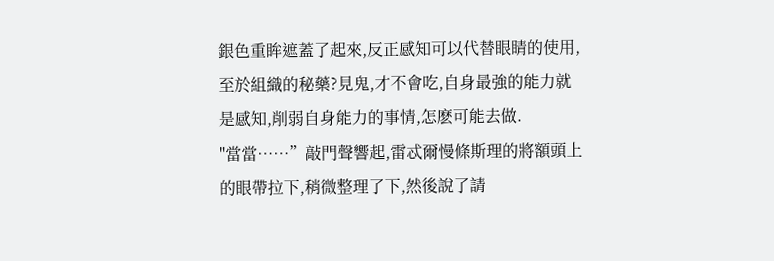銀色重眸遮蓋了起來,反正感知可以代替眼睛的使用,至於組織的秘藥?見鬼,才不會吃,自身最強的能力就是感知,削弱自身能力的事情,怎麽可能去做.
"當當……”敲門聲響起,雷忒爾慢條斯理的將額頭上的眼帶拉下,稍微整理了下,然後說了請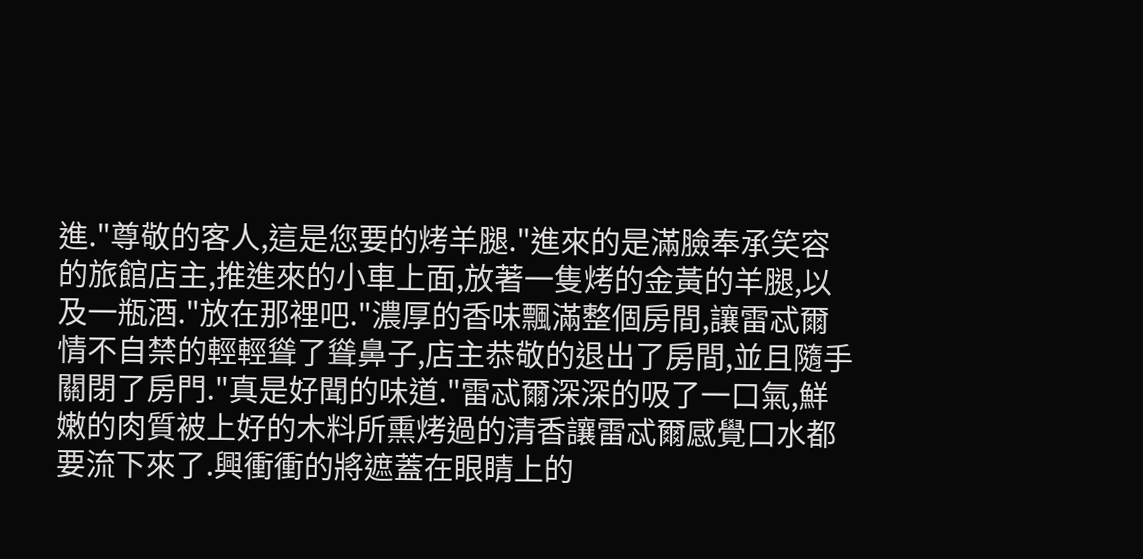進."尊敬的客人,這是您要的烤羊腿."進來的是滿臉奉承笑容的旅館店主,推進來的小車上面,放著一隻烤的金黃的羊腿,以及一瓶酒."放在那裡吧."濃厚的香味飄滿整個房間,讓雷忒爾情不自禁的輕輕聳了聳鼻子,店主恭敬的退出了房間,並且隨手關閉了房門."真是好聞的味道."雷忒爾深深的吸了一口氣,鮮嫩的肉質被上好的木料所熏烤過的清香讓雷忒爾感覺口水都要流下來了.興衝衝的將遮蓋在眼睛上的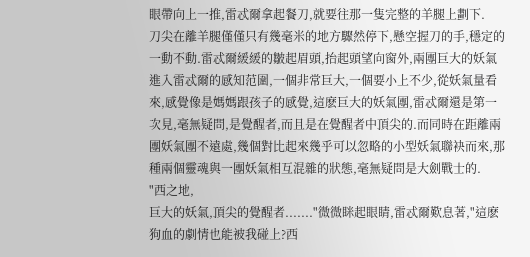眼帶向上一推,雷忒爾拿起餐刀,就要往那一隻完整的羊腿上劃下.
刀尖在離羊腿僅僅只有幾毫米的地方驟然停下,懸空握刀的手,穩定的一動不動.雷忒爾緩緩的皺起眉頭,抬起頭望向窗外,兩團巨大的妖氣進入雷忒爾的感知范圍,一個非常巨大,一個要小上不少,從妖氣量看來,感覺像是媽媽跟孩子的感覺,這麽巨大的妖氣團,雷忒爾還是第一次見,毫無疑問,是覺醒者,而且是在覺醒者中頂尖的.而同時在距離兩團妖氣團不遠處,幾個對比起來幾乎可以忽略的小型妖氣聯袂而來,那種兩個靈魂與一團妖氣相互混雜的狀態,毫無疑問是大劍戰士的.
"西之地,
巨大的妖氣,頂尖的覺醒者......."微微眯起眼睛,雷忒爾歎息著,"這麽狗血的劇情也能被我碰上?西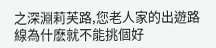之深淵莉芙路,您老人家的出遊路線為什麽就不能挑個好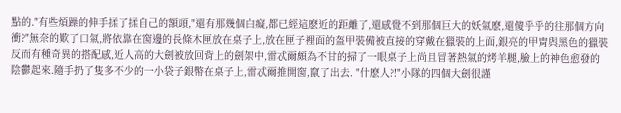點的."有些煩躁的伸手揉了揉自己的額頭,"還有那幾個白癡,都已經這麽近的距離了,還感覺不到那個巨大的妖氣麽,還傻乎乎的往那個方向衝?"無奈的歎了口氣,將依靠在窗邊的長條木匣放在桌子上,放在匣子裡面的盔甲裝備被直接的穿戴在獵裝的上面,銀亮的甲胄與黑色的獵裝反而有種奇異的搭配感,近人高的大劍被放回背上的劍架中,雷忒爾頗為不甘的掃了一眼桌子上尚且冒著熱氣的烤羊腿,臉上的神色愈發的陰鬱起來.隨手扔了隻多不少的一小袋子銀幣在桌子上,雷忒爾推開窗,竄了出去. "什麽人?!"小隊的四個大劍很謹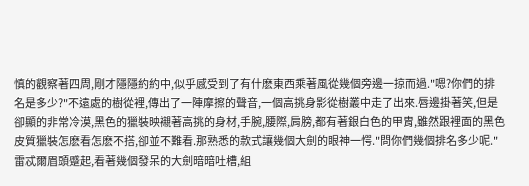慎的觀察著四周,剛才隱隱約約中,似乎感受到了有什麽東西乘著風從幾個旁邊一掠而過."嗯?你們的排名是多少?"不遠處的樹從裡,傳出了一陣摩擦的聲音,一個高挑身影從樹叢中走了出來.唇邊掛著笑,但是卻顯的非常冷漠,黑色的獵裝映襯著高挑的身材,手腕,腰際,肩膀,都有著銀白色的甲胄,雖然跟裡面的黑色皮質獵裝怎麽看怎麽不搭,卻並不難看.那熟悉的款式讓幾個大劍的眼神一愕."問你們幾個排名多少呢."雷忒爾眉頭蹙起,看著幾個發呆的大劍暗暗吐槽,組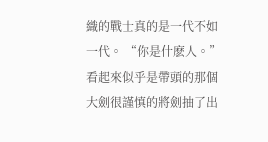織的戰士真的是一代不如一代。 “你是什麽人。”看起來似乎是帶頭的那個大劍很謹慎的將劍抽了出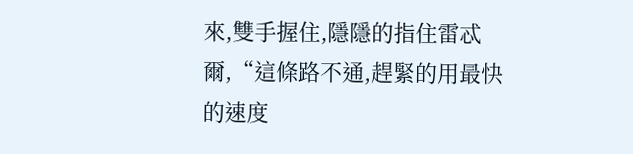來,雙手握住,隱隱的指住雷忒爾,“這條路不通,趕緊的用最快的速度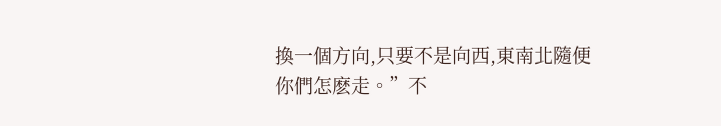換一個方向,只要不是向西,東南北隨便你們怎麽走。”不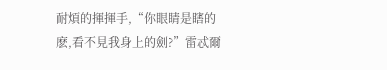耐煩的揮揮手,“你眼睛是瞎的麽,看不見我身上的劍?”雷忒爾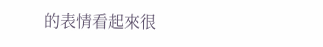的表情看起來很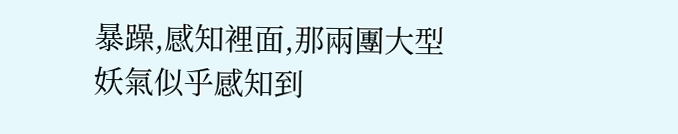暴躁,感知裡面,那兩團大型妖氣似乎感知到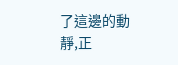了這邊的動靜,正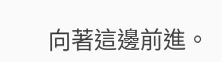向著這邊前進。